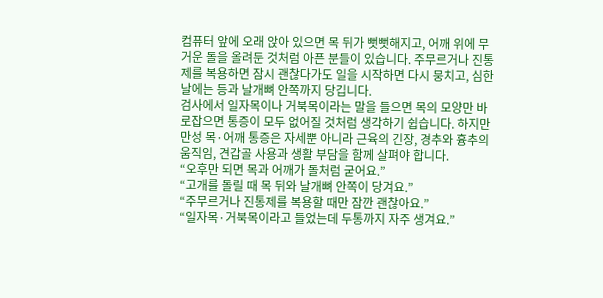컴퓨터 앞에 오래 앉아 있으면 목 뒤가 뻣뻣해지고, 어깨 위에 무거운 돌을 올려둔 것처럼 아픈 분들이 있습니다. 주무르거나 진통제를 복용하면 잠시 괜찮다가도 일을 시작하면 다시 뭉치고, 심한 날에는 등과 날개뼈 안쪽까지 당깁니다.
검사에서 일자목이나 거북목이라는 말을 들으면 목의 모양만 바로잡으면 통증이 모두 없어질 것처럼 생각하기 쉽습니다. 하지만 만성 목·어깨 통증은 자세뿐 아니라 근육의 긴장, 경추와 흉추의 움직임, 견갑골 사용과 생활 부담을 함께 살펴야 합니다.
“오후만 되면 목과 어깨가 돌처럼 굳어요.”
“고개를 돌릴 때 목 뒤와 날개뼈 안쪽이 당겨요.”
“주무르거나 진통제를 복용할 때만 잠깐 괜찮아요.”
“일자목·거북목이라고 들었는데 두통까지 자주 생겨요.”